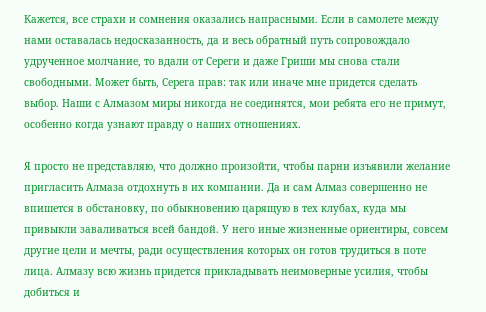Кажется, все страхи и сомнения оказались напрасными. Если в самолете между нами оставалась недосказанность, да и весь обратный путь сопровождало удрученное молчание, то вдали от Сереги и даже Гриши мы снова стали свободными. Может быть, Серега прав: так или иначе мне придется сделать выбор. Наши с Алмазом миры никогда не соединятся, мои ребята его не примут, особенно когда узнают правду о наших отношениях.

Я просто не представляю, что должно произойти, чтобы парни изъявили желание пригласить Алмаза отдохнуть в их компании. Да и сам Алмаз совершенно не впишется в обстановку, по обыкновению царящую в тех клубах, куда мы привыкли заваливаться всей бандой. У него иные жизненные ориентиры, совсем другие цели и мечты, ради осуществления которых он готов трудиться в поте лица. Алмазу всю жизнь придется прикладывать неимоверные усилия, чтобы добиться и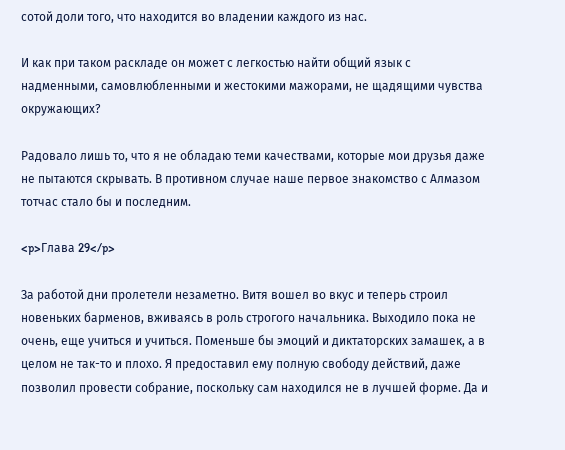сотой доли того, что находится во владении каждого из нас.

И как при таком раскладе он может с легкостью найти общий язык с надменными, самовлюбленными и жестокими мажорами, не щадящими чувства окружающих?

Радовало лишь то, что я не обладаю теми качествами, которые мои друзья даже не пытаются скрывать. В противном случае наше первое знакомство с Алмазом тотчас стало бы и последним.

<p>Глава 29</p>

За работой дни пролетели незаметно. Витя вошел во вкус и теперь строил новеньких барменов, вживаясь в роль строгого начальника. Выходило пока не очень, еще учиться и учиться. Поменьше бы эмоций и диктаторских замашек, а в целом не так-то и плохо. Я предоставил ему полную свободу действий, даже позволил провести собрание, поскольку сам находился не в лучшей форме. Да и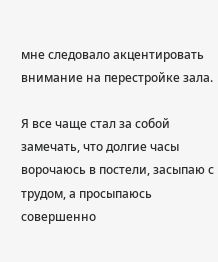мне следовало акцентировать внимание на перестройке зала.

Я все чаще стал за собой замечать, что долгие часы ворочаюсь в постели, засыпаю с трудом, а просыпаюсь совершенно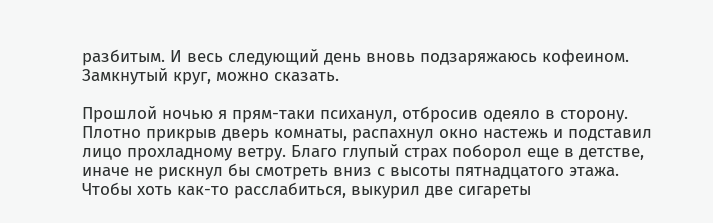разбитым. И весь следующий день вновь подзаряжаюсь кофеином. Замкнутый круг, можно сказать.

Прошлой ночью я прям-таки психанул, отбросив одеяло в сторону. Плотно прикрыв дверь комнаты, распахнул окно настежь и подставил лицо прохладному ветру. Благо глупый страх поборол еще в детстве, иначе не рискнул бы смотреть вниз с высоты пятнадцатого этажа. Чтобы хоть как-то расслабиться, выкурил две сигареты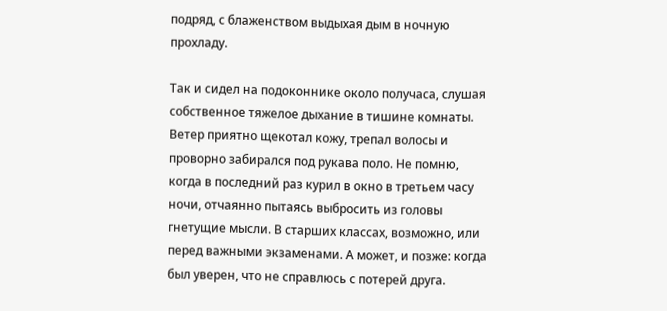подряд, с блаженством выдыхая дым в ночную прохладу.

Так и сидел на подоконнике около получаса, слушая собственное тяжелое дыхание в тишине комнаты. Ветер приятно щекотал кожу, трепал волосы и проворно забирался под рукава поло. Не помню, когда в последний раз курил в окно в третьем часу ночи, отчаянно пытаясь выбросить из головы гнетущие мысли. В старших классах, возможно, или перед важными экзаменами. А может, и позже: когда был уверен, что не справлюсь с потерей друга.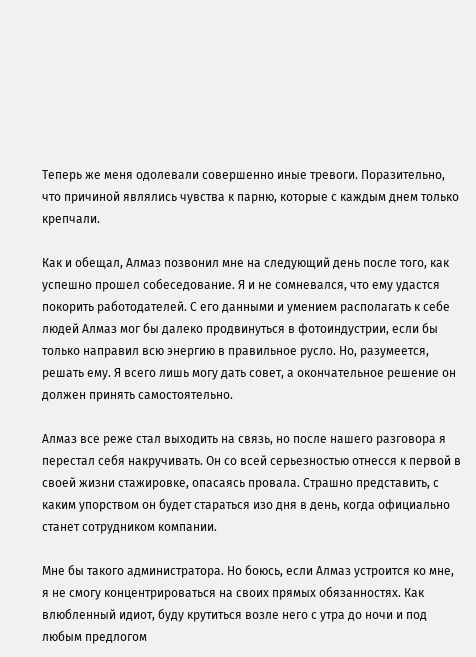Теперь же меня одолевали совершенно иные тревоги. Поразительно, что причиной являлись чувства к парню, которые с каждым днем только крепчали.

Как и обещал, Алмаз позвонил мне на следующий день после того, как успешно прошел собеседование. Я и не сомневался, что ему удастся покорить работодателей. С его данными и умением располагать к себе людей Алмаз мог бы далеко продвинуться в фотоиндустрии, если бы только направил всю энергию в правильное русло. Но, разумеется, решать ему. Я всего лишь могу дать совет, а окончательное решение он должен принять самостоятельно.

Алмаз все реже стал выходить на связь, но после нашего разговора я перестал себя накручивать. Он со всей серьезностью отнесся к первой в своей жизни стажировке, опасаясь провала. Страшно представить, с каким упорством он будет стараться изо дня в день, когда официально станет сотрудником компании.

Мне бы такого администратора. Но боюсь, если Алмаз устроится ко мне, я не смогу концентрироваться на своих прямых обязанностях. Как влюбленный идиот, буду крутиться возле него с утра до ночи и под любым предлогом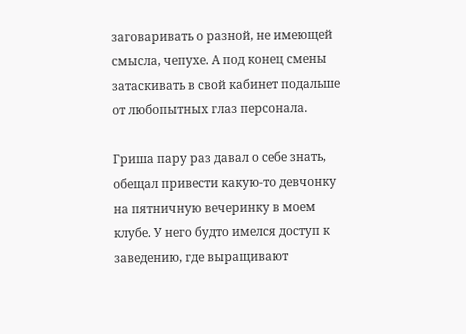заговаривать о разной, не имеющей смысла, чепухе. А под конец смены затаскивать в свой кабинет подальше от любопытных глаз персонала.

Гриша пару раз давал о себе знать, обещал привести какую-то девчонку на пятничную вечеринку в моем клубе. У него будто имелся доступ к заведению, где выращивают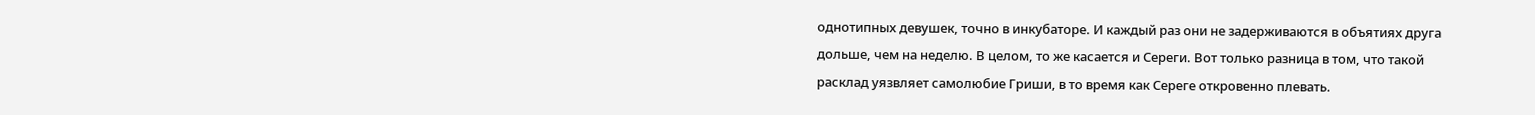однотипных девушек, точно в инкубаторе. И каждый раз они не задерживаются в объятиях друга дольше, чем на неделю. В целом, то же касается и Сереги. Вот только разница в том, что такой расклад уязвляет самолюбие Гриши, в то время как Сереге откровенно плевать.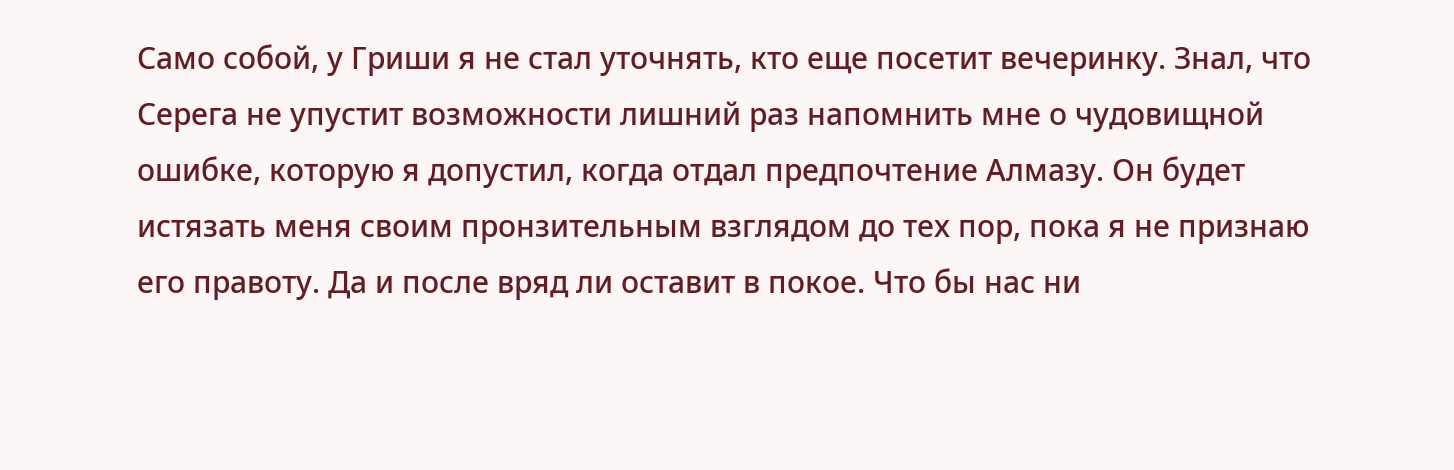Само собой, у Гриши я не стал уточнять, кто еще посетит вечеринку. Знал, что Серега не упустит возможности лишний раз напомнить мне о чудовищной ошибке, которую я допустил, когда отдал предпочтение Алмазу. Он будет истязать меня своим пронзительным взглядом до тех пор, пока я не признаю его правоту. Да и после вряд ли оставит в покое. Что бы нас ни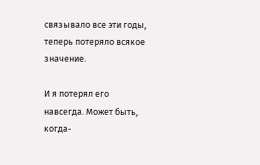связывало все эти годы, теперь потеряло всякое значение.

И я потерял его навсегда. Может быть, когда-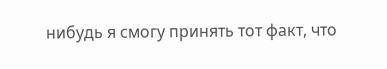нибудь я смогу принять тот факт, что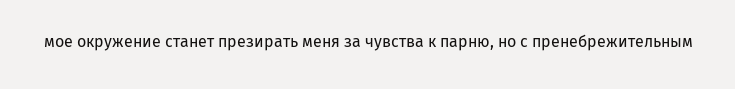мое окружение станет презирать меня за чувства к парню, но с пренебрежительным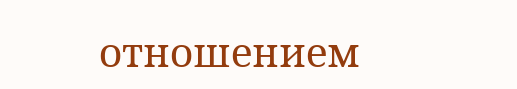отношением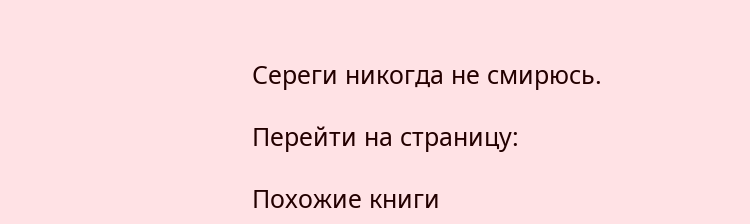Сереги никогда не смирюсь.

Перейти на страницу:

Похожие книги